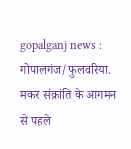gopalganj news : गोपालगंज/फुलवरिया. मकर संक्रांति के आगमन से पहले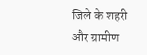जिले के शहरी और ग्रामीण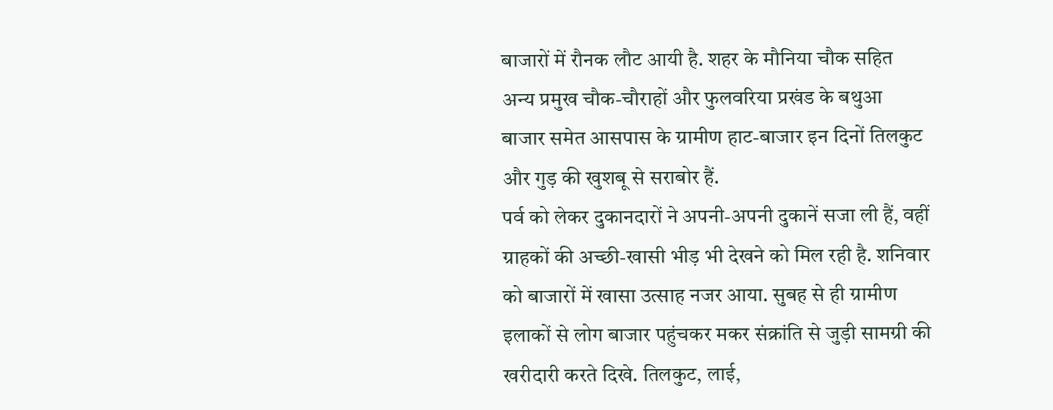बाजारों में रौनक लौट आयी है. शहर के मौनिया चौक सहित अन्य प्रमुख चौक-चौराहों और फुलवरिया प्रखंड के बथुआ बाजार समेत आसपास के ग्रामीण हाट-बाजार इन दिनों तिलकुट और गुड़ की खुशबू से सराबोर हैं.
पर्व को लेकर दुकानदारों ने अपनी-अपनी दुकानें सजा ली हैं, वहीं ग्राहकों की अच्छी-खासी भीड़ भी देखने को मिल रही है. शनिवार को बाजारों में खासा उत्साह नजर आया. सुबह से ही ग्रामीण इलाकों से लोग बाजार पहुंचकर मकर संक्रांति से जुड़ी सामग्री की खरीदारी करते दिखे. तिलकुट, लाई,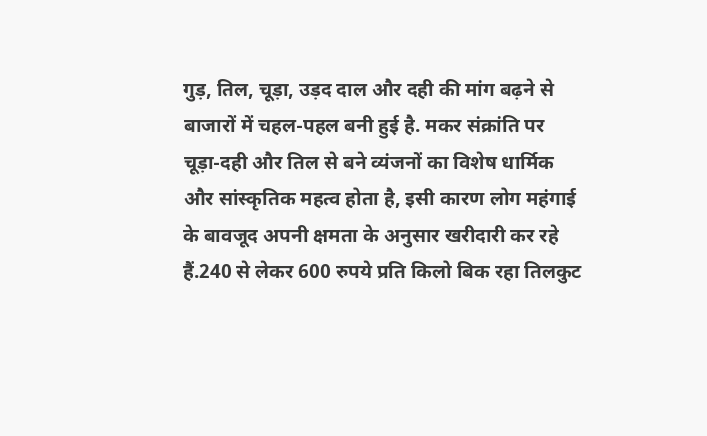गुड़, तिल, चूड़ा, उड़द दाल और दही की मांग बढ़ने से बाजारों में चहल-पहल बनी हुई है. मकर संक्रांति पर चूड़ा-दही और तिल से बने व्यंजनों का विशेष धार्मिक और सांस्कृतिक महत्व होता है, इसी कारण लोग महंगाई के बावजूद अपनी क्षमता के अनुसार खरीदारी कर रहे हैं.240 से लेकर 600 रुपये प्रति किलो बिक रहा तिलकुट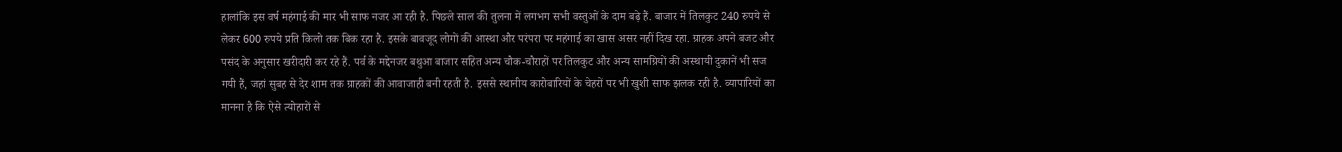हालांकि इस वर्ष महंगाई की मार भी साफ नजर आ रही है. पिछले साल की तुलना में लगभग सभी वस्तुओं के दाम बढ़े हैं. बाजार में तिलकुट 240 रुपये से लेकर 600 रुपये प्रति किलो तक बिक रहा है. इसके बावजूद लोगों की आस्था और परंपरा पर महंगाई का खास असर नहीं दिख रहा. ग्राहक अपने बजट और पसंद के अनुसार खरीदारी कर रहे हैं. पर्व के मद्देनजर बथुआ बाजार सहित अन्य चौक-चौराहों पर तिलकुट और अन्य सामग्रियों की अस्थायी दुकानें भी सज गयी हैं, जहां सुबह से देर शाम तक ग्राहकों की आवाजाही बनी रहती है. इससे स्थानीय कारोबारियों के चेहरों पर भी खुशी साफ झलक रही है. व्यापारियों का मानना है कि ऐसे त्योहारों से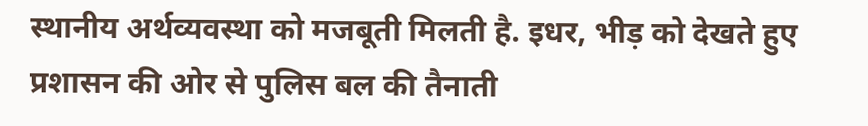स्थानीय अर्थव्यवस्था को मजबूती मिलती है. इधर, भीड़ को देखते हुए प्रशासन की ओर से पुलिस बल की तैनाती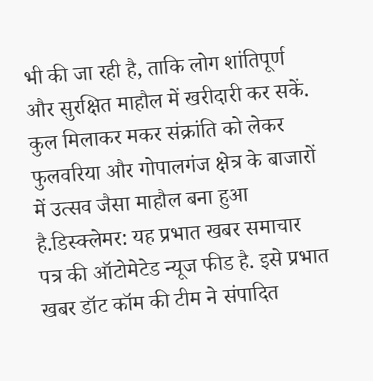भी की जा रही है, ताकि लोग शांतिपूर्ण और सुरक्षित माहौल में खरीदारी कर सकें. कुल मिलाकर मकर संक्रांति को लेकर फुलवरिया और गोपालगंज क्षेत्र के बाजारों में उत्सव जैसा माहौल बना हुआ है.डिस्क्लेमर: यह प्रभात खबर समाचार पत्र की ऑटोमेटेड न्यूज फीड है. इसे प्रभात खबर डॉट कॉम की टीम ने संपादित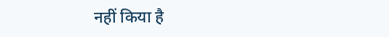नहीं किया है